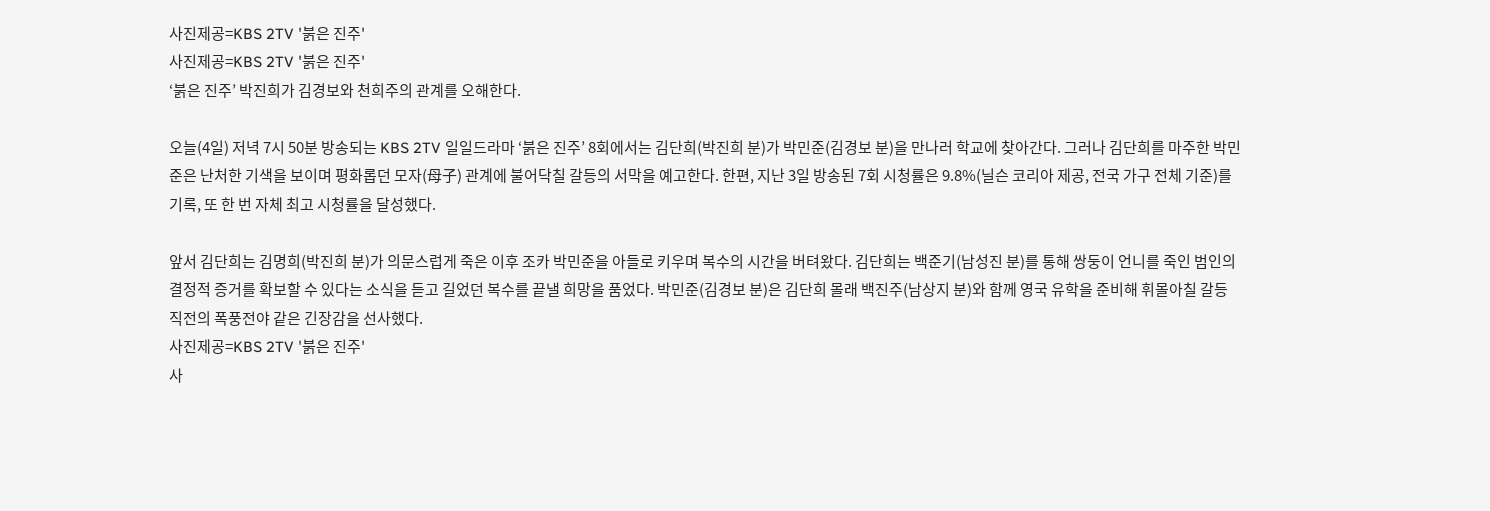사진제공=KBS 2TV '붉은 진주'
사진제공=KBS 2TV '붉은 진주'
‘붉은 진주’ 박진희가 김경보와 천희주의 관계를 오해한다.

오늘(4일) 저녁 7시 50분 방송되는 KBS 2TV 일일드라마 ‘붉은 진주’ 8회에서는 김단희(박진희 분)가 박민준(김경보 분)을 만나러 학교에 찾아간다. 그러나 김단희를 마주한 박민준은 난처한 기색을 보이며 평화롭던 모자(母子) 관계에 불어닥칠 갈등의 서막을 예고한다. 한편, 지난 3일 방송된 7회 시청률은 9.8%(닐슨 코리아 제공, 전국 가구 전체 기준)를 기록, 또 한 번 자체 최고 시청률을 달성했다.

앞서 김단희는 김명희(박진희 분)가 의문스럽게 죽은 이후 조카 박민준을 아들로 키우며 복수의 시간을 버텨왔다. 김단희는 백준기(남성진 분)를 통해 쌍둥이 언니를 죽인 범인의 결정적 증거를 확보할 수 있다는 소식을 듣고 길었던 복수를 끝낼 희망을 품었다. 박민준(김경보 분)은 김단희 몰래 백진주(남상지 분)와 함께 영국 유학을 준비해 휘몰아칠 갈등 직전의 폭풍전야 같은 긴장감을 선사했다.
사진제공=KBS 2TV '붉은 진주'
사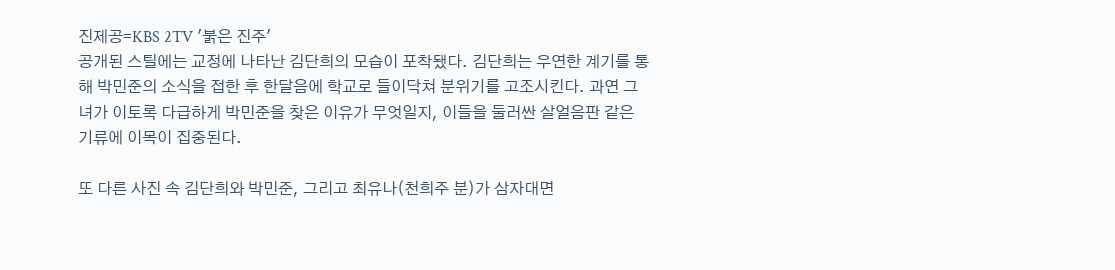진제공=KBS 2TV '붉은 진주'
공개된 스틸에는 교정에 나타난 김단희의 모습이 포착됐다. 김단희는 우연한 계기를 통해 박민준의 소식을 접한 후 한달음에 학교로 들이닥쳐 분위기를 고조시킨다. 과연 그녀가 이토록 다급하게 박민준을 찾은 이유가 무엇일지, 이들을 둘러싼 살얼음판 같은 기류에 이목이 집중된다.

또 다른 사진 속 김단희와 박민준, 그리고 최유나(천희주 분)가 삼자대면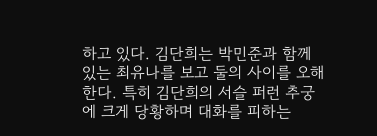하고 있다. 김단희는 박민준과 함께 있는 최유나를 보고 둘의 사이를 오해한다. 특히 김단희의 서슬 퍼런 추궁에 크게 당황하며 대화를 피하는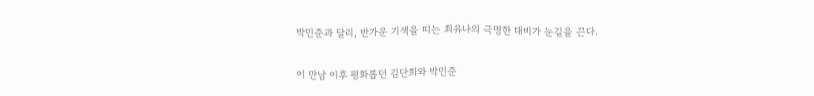박민준과 달리, 반가운 기색을 띠는 최유나의 극명한 대비가 눈길을 끈다.

이 만남 이후 평화롭던 김단희와 박민준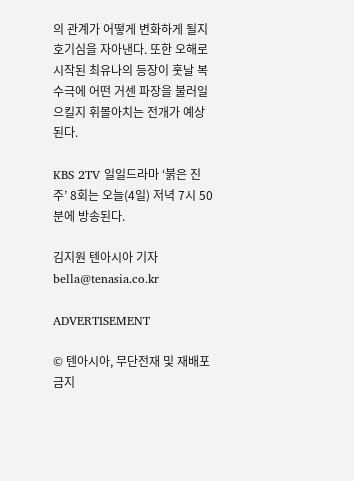의 관계가 어떻게 변화하게 될지 호기심을 자아낸다. 또한 오해로 시작된 최유나의 등장이 훗날 복수극에 어떤 거센 파장을 불러일으킬지 휘몰아치는 전개가 예상된다.

KBS 2TV 일일드라마 ‘붉은 진주’ 8회는 오늘(4일) 저녁 7시 50분에 방송된다.

김지원 텐아시아 기자 bella@tenasia.co.kr

ADVERTISEMENT

© 텐아시아, 무단전재 및 재배포 금지